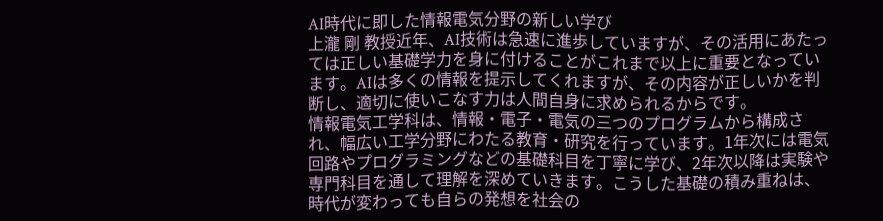AI時代に即した情報電気分野の新しい学び
上瀧 剛 教授近年、AI技術は急速に進歩していますが、その活用にあたっては正しい基礎学力を身に付けることがこれまで以上に重要となっています。AIは多くの情報を提示してくれますが、その内容が正しいかを判断し、適切に使いこなす力は人間自身に求められるからです。
情報電気工学科は、情報・電子・電気の三つのプログラムから構成され、幅広い工学分野にわたる教育・研究を行っています。1年次には電気回路やプログラミングなどの基礎科目を丁寧に学び、2年次以降は実験や専門科目を通して理解を深めていきます。こうした基礎の積み重ねは、時代が変わっても自らの発想を社会の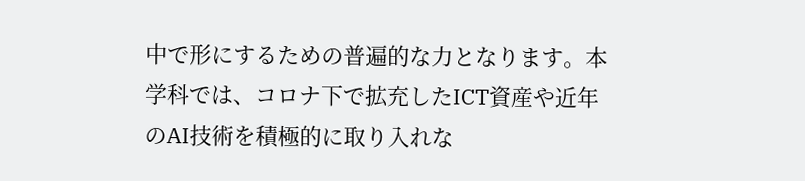中で形にするための普遍的な力となります。本学科では、コロナ下で拡充したICT資産や近年のAI技術を積極的に取り入れな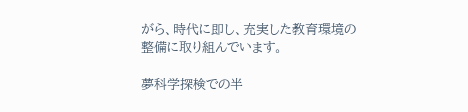がら、時代に即し、充実した教育環境の整備に取り組んでいます。

夢科学探検での半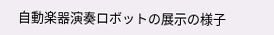自動楽器演奏ロボットの展示の様子